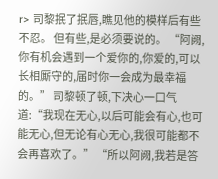r> 司黎抿了抿唇,瞧见他的模样后有些不忍。 但有些,是必须要说的。 “阿阙,你有机会遇到一个爱你的,你爱的,可以长相厮守的,届时你一会成为最幸福的。” 司黎顿了顿,下决心一口气道:“我现在无心,以后可能会有心,也可能无心,但无论有心无心,我很可能都不会再喜欢了。” “所以阿阙,我若是答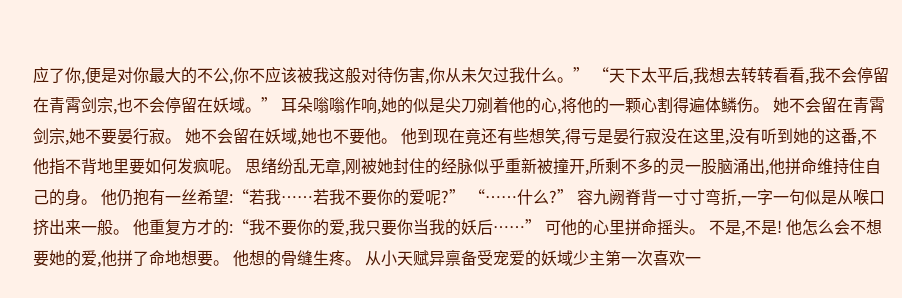应了你,便是对你最大的不公,你不应该被我这般对待伤害,你从未欠过我什么。” “天下太平后,我想去转转看看,我不会停留在青霄剑宗,也不会停留在妖域。” 耳朵嗡嗡作响,她的似是尖刀剜着他的心,将他的一颗心割得遍体鳞伤。 她不会留在青霄剑宗,她不要晏行寂。 她不会留在妖域,她也不要他。 他到现在竟还有些想笑,得亏是晏行寂没在这里,没有听到她的这番,不他指不背地里要如何发疯呢。 思绪纷乱无章,刚被她封住的经脉似乎重新被撞开,所剩不多的灵一股脑涌出,他拼命维持住自己的身。 他仍抱有一丝希望:“若我……若我不要你的爱呢?” “……什么?” 容九阙脊背一寸寸弯折,一字一句似是从喉口挤出来一般。 他重复方才的:“我不要你的爱,我只要你当我的妖后……” 可他的心里拼命摇头。 不是,不是! 他怎么会不想要她的爱,他拼了命地想要。 他想的骨缝生疼。 从小天赋异禀备受宠爱的妖域少主第一次喜欢一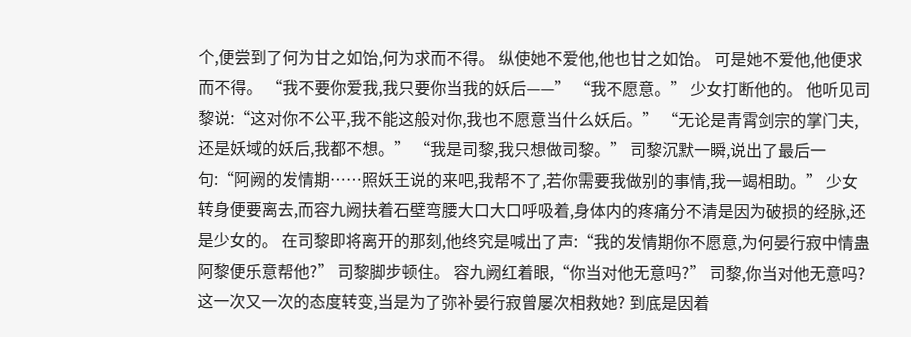个,便尝到了何为甘之如饴,何为求而不得。 纵使她不爱他,他也甘之如饴。 可是她不爱他,他便求而不得。 “我不要你爱我,我只要你当我的妖后——” “我不愿意。” 少女打断他的。 他听见司黎说:“这对你不公平,我不能这般对你,我也不愿意当什么妖后。” “无论是青霄剑宗的掌门夫,还是妖域的妖后,我都不想。” “我是司黎,我只想做司黎。” 司黎沉默一瞬,说出了最后一句:“阿阙的发情期……照妖王说的来吧,我帮不了,若你需要我做别的事情,我一竭相助。” 少女转身便要离去,而容九阙扶着石壁弯腰大口大口呼吸着,身体内的疼痛分不清是因为破损的经脉,还是少女的。 在司黎即将离开的那刻,他终究是喊出了声:“我的发情期你不愿意,为何晏行寂中情蛊阿黎便乐意帮他?” 司黎脚步顿住。 容九阙红着眼,“你当对他无意吗?” 司黎,你当对他无意吗? 这一次又一次的态度转变,当是为了弥补晏行寂曾屡次相救她? 到底是因着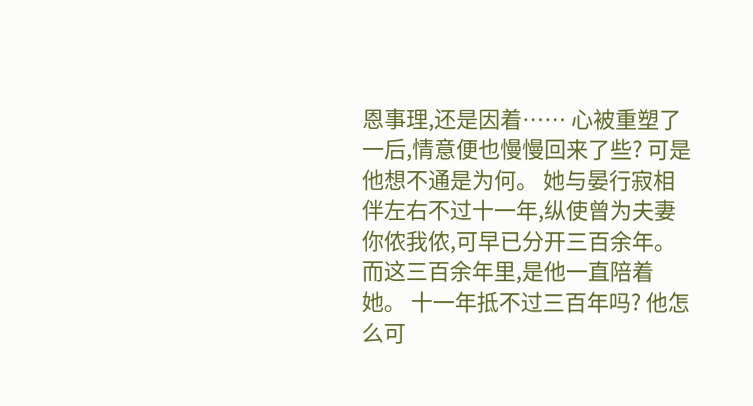恩事理,还是因着…… 心被重塑了一后,情意便也慢慢回来了些? 可是他想不通是为何。 她与晏行寂相伴左右不过十一年,纵使曾为夫妻你侬我侬,可早已分开三百余年。 而这三百余年里,是他一直陪着她。 十一年抵不过三百年吗? 他怎么可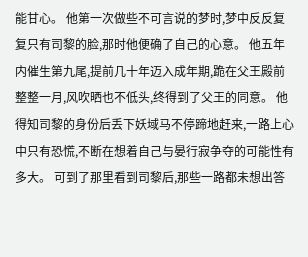能甘心。 他第一次做些不可言说的梦时,梦中反反复复只有司黎的脸,那时他便确了自己的心意。 他五年内催生第九尾,提前几十年迈入成年期,跪在父王殿前整整一月,风吹晒也不低头,终得到了父王的同意。 他得知司黎的身份后丢下妖域马不停蹄地赶来,一路上心中只有恐慌,不断在想着自己与晏行寂争夺的可能性有多大。 可到了那里看到司黎后,那些一路都未想出答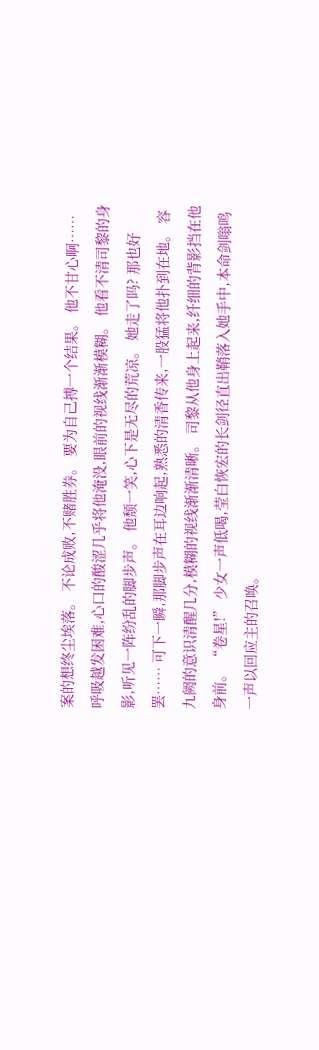案的想终尘埃落。 不论成败,不赌胜券。 要为自己搏一个结果。 他不甘心啊…… 呼吸越发困难,心口的酸涩几乎将他淹没,眼前的视线渐渐模糊。 他看不清司黎的身影,听见一阵纷乱的脚步声。 他颓一笑,心下是无尽的荒凉。 她走了吗? 那也好罢…… 可下一瞬,那脚步声在耳边响起,熟悉的清香传来,一股猛将他扑到在地。 容九阙的意识清醒几分,模糊的视线渐渐清晰。 司黎从他身上起来,纤细的背影挡在他身前。 “卷星!” 少女一声低喝,莹白恢宏的长剑径直出鞘落入她手中,本命剑嗡鸣一声以回应主的召唤。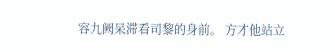容九阙呆滞看司黎的身前。 方才他站立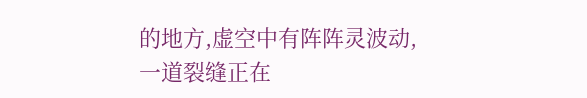的地方,虚空中有阵阵灵波动,一道裂缝正在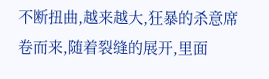不断扭曲,越来越大,狂暴的杀意席卷而来,随着裂缝的展开,里面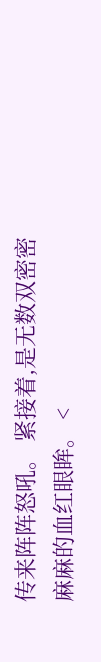传来阵阵怒吼。 紧接着,是无数双密密麻麻的血红眼眸。 <